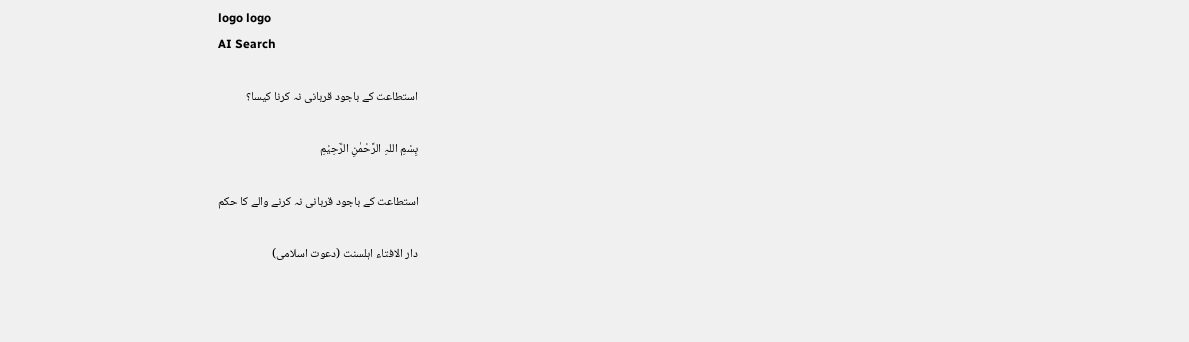logo logo
AI Search

استطاعت کے باجود قربانی نہ کرنا کیسا؟

بِسْمِ اللہِ الرَّحْمٰنِ الرَّحِيْمِ

استطاعت کے باجود قربانی نہ کرنے والے کا حکم

دار الافتاء اہلسنت (دعوت اسلامی)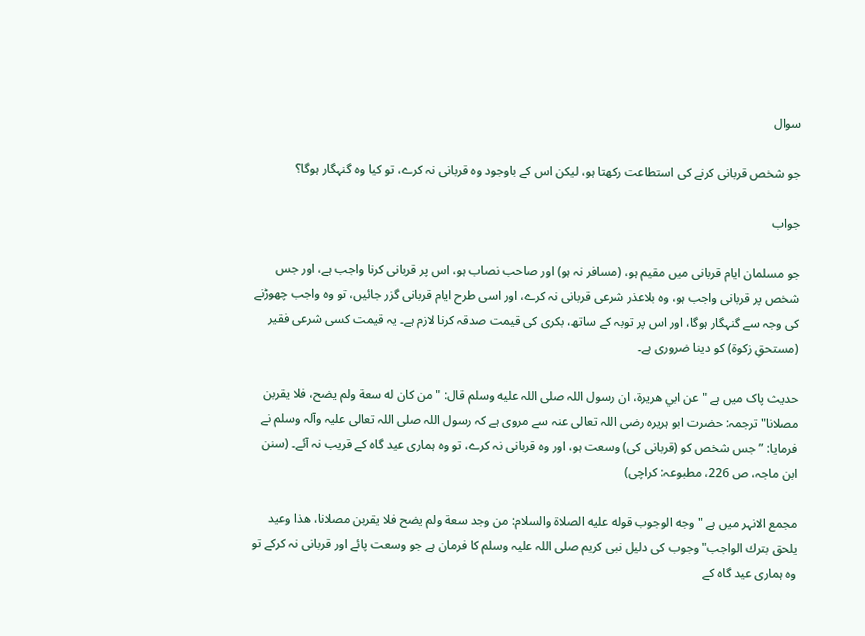سوال

جو شخص قربانی کرنے کی استطاعت رکھتا ہو، لیکن اس کے باوجود وہ قربانی نہ کرے، تو کیا وہ گنہگار ہوگا؟

جواب

جو مسلمان ایام قربانی میں مقیم ہو، (مسافر نہ ہو) اور صاحب نصاب ہو، اس پر قربانی کرنا واجب ہے، اور جس شخص پر قربانی واجب ہو، وہ بلاعذر شرعی قربانی نہ کرے، اور اسی طرح ایام قربانی گزر جائیں، تو وہ واجب چھوڑنے کی وجہ سے گنہگار ہوگا، اور اس پر توبہ کے ساتھ، بکری کی قیمت صدقہ کرنا لازم ہے۔ یہ قیمت کسی شرعی فقیر (مستحقِ زکوۃ) کو دینا ضروری ہے۔

حدیث پاک میں ہے "عن ابي هريرة، ان رسول اللہ صلى اللہ عليه وسلم قال: "من كان له سعة ولم يضح، فلا يقربن مصلانا" ترجمہ: حضرت ابو ہریرہ رضی اللہ تعالی عنہ سے مروی ہے کہ رسول اللہ صلی اللہ تعالی علیہ وآلہ وسلم نے فرمایا: ”جس شخص کو (قربانی کی) وسعت ہو، اور وہ قربانی نہ کرے، تو وہ ہماری عید گاہ کے قریب نہ آئے۔ (سنن ابن ماجہ، ص 226، مطبوعہ: کراچی)

مجمع الانہر میں ہے "وجه الوجوب قوله عليه الصلاة والسلام: من وجد سعة ولم يضح فلا يقربن مصلانا، هذا وعيد يلحق بترك الواجب" وجوب کی دلیل نبی کریم صلی اللہ علیہ وسلم کا فرمان ہے جو وسعت پائے اور قربانی نہ کرکے تو وہ ہماری عید گاہ کے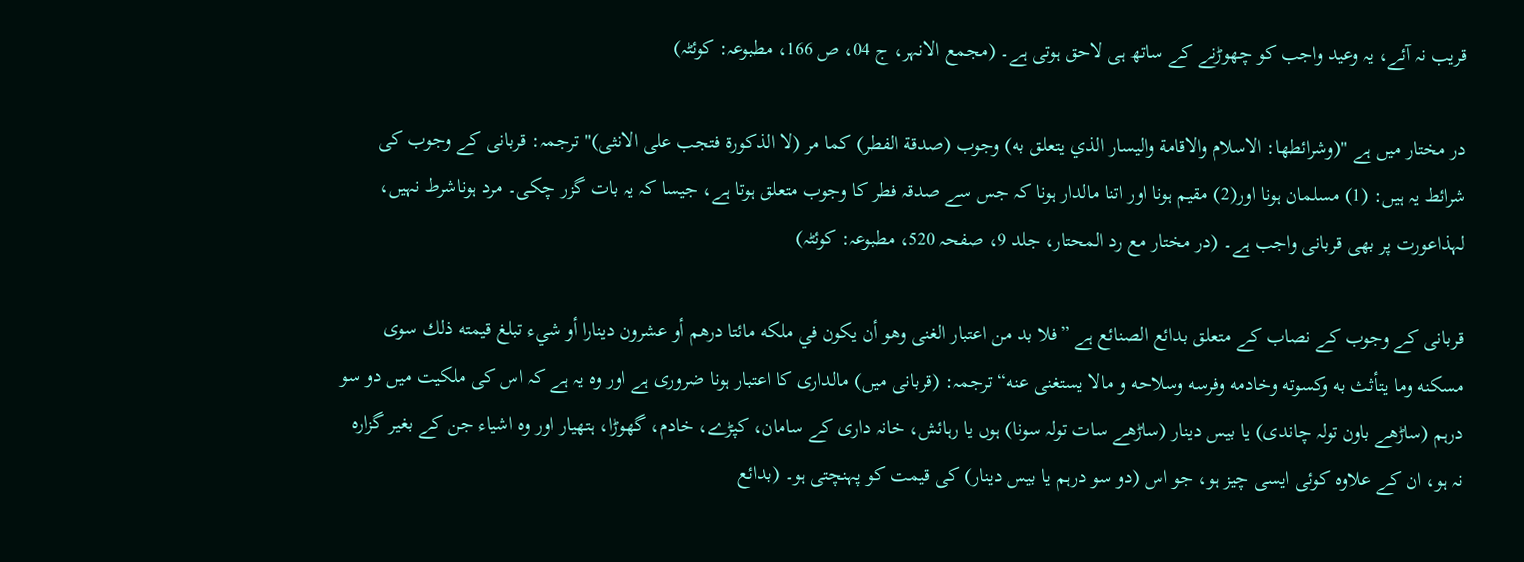قریب نہ آئے، یہ وعید واجب کو چھوڑنے کے ساتھ ہی لاحق ہوتی ہے۔ (مجمع الانہر، ج 04، ص 166، مطبوعہ: کوئٹہ)

در مختار میں ہے "(وشرائطها: الاسلام والاقامة واليسار الذي يتعلق به) وجوب (صدقة الفطر) كما مر (لا الذكورة فتجب على الانثى)" ترجمہ: قربانی کے وجوب کی شرائط یہ ہیں: (1) مسلمان ہونا اور(2) مقیم ہونا اور اتنا مالدار ہونا کہ جس سے صدقہ فطر کا وجوب متعلق ہوتا ہے، جیسا کہ یہ بات گزر چکی۔ مرد ہوناشرط نہیں، لہذاعورت پر بھی قربانی واجب ہے۔ (در مختار مع رد المحتار، جلد 9، صفحہ 520، مطبوعہ: کوئٹہ)

قربانی کے وجوب کے نصاب کے متعلق بدائع الصنائع ہے ”فلا بد من اعتبار الغنى وهو أن يكون في ملكه مائتا درهم أو عشرون دينارا أو شيء تبلغ قيمته ذلك سوى مسكنه وما يتأثث به وكسوته وخادمه وفرسه وسلاحه و مالا يستغنی عنه“ ترجمہ: (قربانی میں) مالداری کا اعتبار ہونا ضروری ہے اور وہ یہ ہے کہ اس کی ملکیت میں دو سو درہم (ساڑھے باون تولہ چاندی) یا بیس دینار (ساڑھے سات تولہ سونا) ہوں یا رہائش، خانہ داری کے سامان، کپڑے، خادم، گھوڑا، ہتھیار اور وہ اشیاء جن کے بغیر گزارہ نہ ہو، ان کے علاوہ کوئی ایسی چیز ہو، جو اس (دو سو درہم یا بیس دینار) کی قیمت کو پہنچتی ہو۔ (بدائع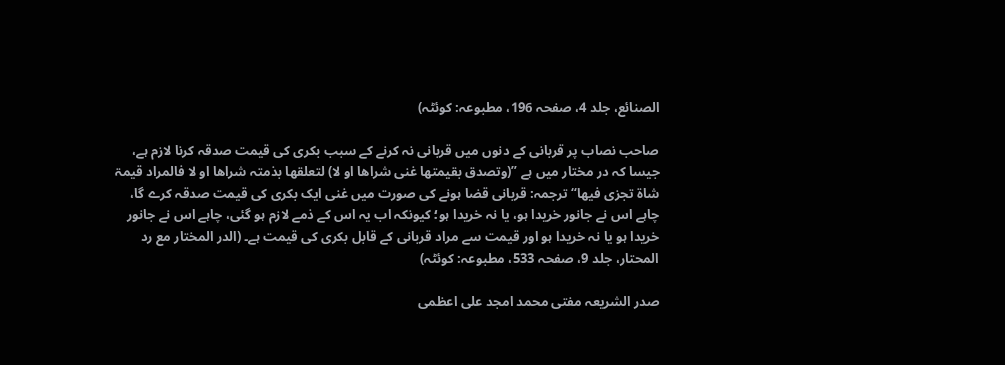الصنائع، جلد 4، صفحہ 196، مطبوعہ: کوئٹہ)

صاحب نصاب پر قربانی کے دنوں میں قربانی نہ کرنے کے سبب بکری کی قیمت صدقہ کرنا لازم ہے، جیسا کہ در مختار میں ہے ”(وتصدق بقیمتھا غنی شراھا او لا) لتعلقھا بذمتہ شراھا او لا فالمراد قیمۃ شاۃ تجزی فیھا“ ترجمہ: قربانی قضا ہونے کی صورت میں غنی ایک بکری کی قیمت صدقہ کرے گا، چاہے اس نے جانور خریدا ہو، یا نہ خریدا ہو؛ کیونکہ اب یہ اس کے ذمے لازم ہو گئی، چاہے اس نے جانور خریدا ہو یا نہ خریدا ہو اور قیمت سے مراد قربانی کے قابل بکری کی قیمت ہے۔ (الدر المختار مع رد المحتار، جلد 9، صفحہ 533، مطبوعہ: کوئٹہ)

صدر الشریعہ مفتی محمد امجد علی اعظمی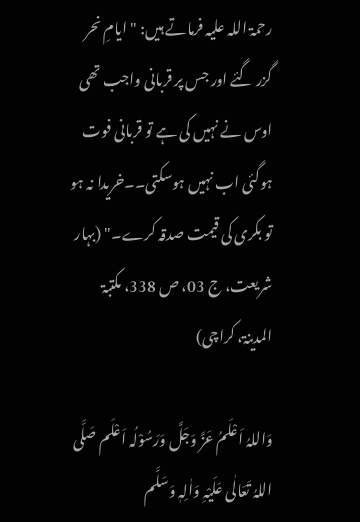رحمۃ اللہ علیہ فرماتے ہیں: "ایامِ نحر گزر گئے اور جس پر قربانی واجب تھی اوس نے نہیں کی ہے تو قربانی فوت ہوگئی اب نہیں ہوسکتی۔۔خریدا نہ ہو تو بکری کی قیمت صدقہ کرے۔" (بہار شریعت، ج 03، ص 338، مکتبۃ المدینۃ، کراچی)

وَاللہُ اَعْلَمُ عَزَّ وَجَلَّ وَرَسُوْلُہ اَعْلَم صَلَّی اللہُ تَعَالٰی عَلَیْہِ وَاٰلِہٖ وَسَلَّم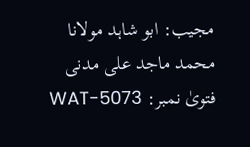مجیب: ابو شاہد مولانا محمد ماجد علی مدنی
فتویٰ نمبر: WAT-5073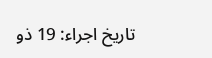تاریخ اجراء: 19 ذو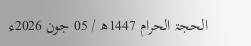الحجۃ الحرام 1447ھ / 05 جون 2026ء